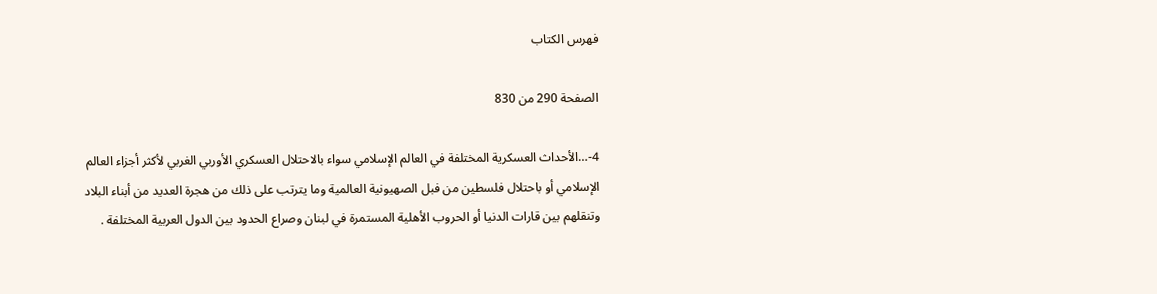فهرس الكتاب

الصفحة 290 من 830

4-…الأحداث العسكرية المختلفة في العالم الإسلامي سواء بالاحتلال العسكري الأوربي الغربي لأكثر أجزاء العالم الإسلامي أو باحتلال فلسطين من فبل الصهيونية العالمية وما يترتب على ذلك من هجرة العديد من أبناء البلاد وتنقلهم بين قارات الدنيا أو الحروب الأهلية المستمرة في لبنان وصراع الحدود بين الدول العربية المختلفة .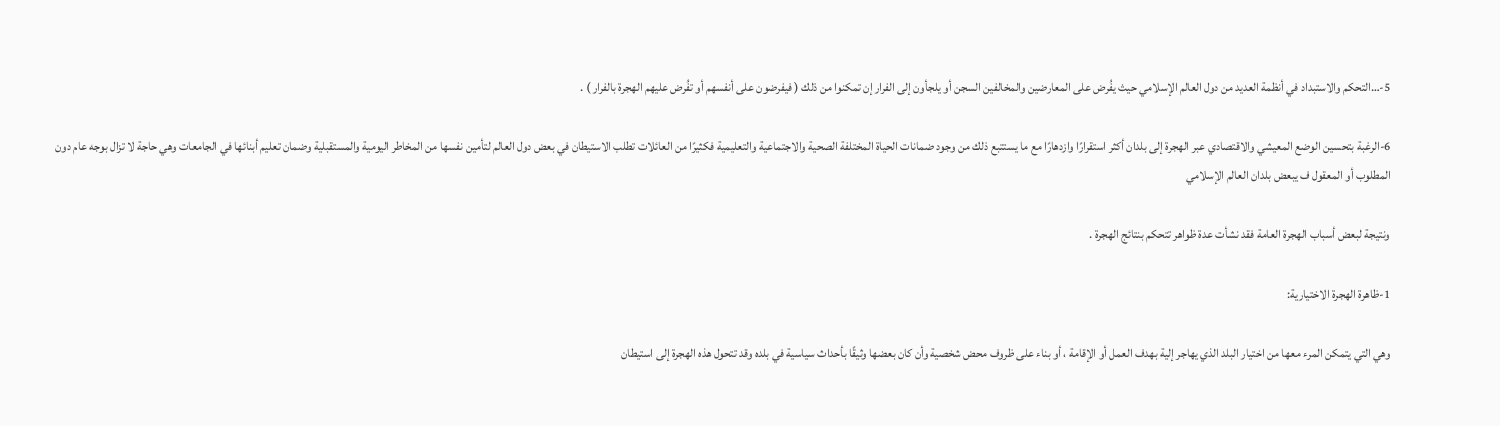5-…التحكم والاستبداد في أنظمة العديد من دول العالم الإسلامي حيث يفُرض على المعارضين والمخالفين السجن أو يلجأون إلى الفرار إن تمكنوا من ذلك ( فيفرضون على أنفسهم أو تفُرض عليهم الهجرة بالفرار ) .

6-الرغبة بتحسين الوضع المعيشي والاقتصادي عبر الهجرة إلى بلدان أكثر استقرارًا وازدهارًا مع ما يستتبع ذلك من وجود ضمانات الحياة المختلفة الصحية والاجتماعية والتعليمية فكثيرًا من العائلات تطلب الاستيطان في بعض دول العالم لتأمين نفسها من المخاطر اليومية والمستقبلية وضمان تعليم أبنائها في الجامعات وهي حاجة لا تزال بوجه عام دون المطلوب أو المعقول ف يبعض بلدان العالم الإسلامي

ونتيجة لبعض أسباب الهجرة العامة فقد نشأت عدة ظواهر تتحكم بنتائج الهجرة .

1-ظاهرة الهجرة الاختيارية:

وهي التي يتمكن المرء معها من اختيار البلد الذي يهاجر إلية بهدف العمل أو الإقامة ، أو بناء على ظروف محض شخصية وأن كان بعضها وثيقًا بأحداث سياسية في بلده وقد تتحول هذه الهجرة إلى استيطان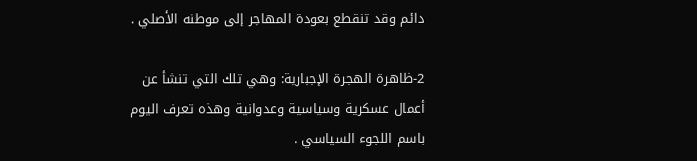دائم وقد تنقطع بعودة المهاجر إلى موطنه الأصلي .

2-ظاهرة الهجرة الإجبارية: وهي تلك التي تنشأ عن أعمال عسكرية وسياسية وعدوانية وهذه تعرف اليوم باسم اللجوء السياسي .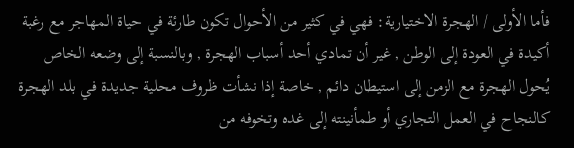فأما الأولى / الهجرة الاختيارية: فهي في كثير من الأحوال تكون طارئة في حياة المهاجر مع رغبة أكيدة في العودة إلى الوطن , غير أن تمادي أحد أسباب الهجرة , وبالنسبة إلى وضعه الخاص يُحول الهجرة مع الزمن إلى استيطان دائم , خاصة إذا نشأت ظروف محلية جديدة في بلد الهجرة كالنجاح في العمل التجاري أو طمأنينته إلى غده وتخوفه من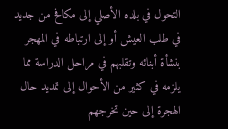التحول في بلده الأصلي إلى مكافح من جديد في طلب العيش أو إلى ارتباطه في المهجر بنشأة أبنائه وتقلبهم في مراحل الدراسة مما يلزمه في كثير من الأحوال إلى تمديد حال الهجرة إلى حين تخرجهم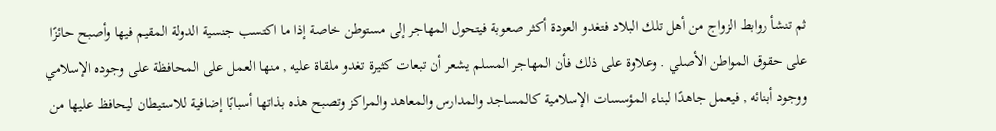ثم تنشأ روابط الزواج من أهل تلك البلاد فتغدو العودة أكثر صعوبة فيتحول المهاجر إلى مستوطن خاصة إذا ما اكتسب جنسية الدولة المقيم فيها وأصبح حائزًا على حقوق المواطن الأصلي . وعلاوة على ذلك فأن المهاجر المسلم يشعر أن تبعات كثيرة تغدو ملقاة عليه , منها العمل على المحافظة على وجوده الإسلامي ووجود أبنائه , فيعمل جاهدًا لبناء المؤسسات الإسلامية كالمساجد والمدارس والمعاهد والمراكز وتصبح هذه بذاتها أسبابًا إضافية للاستيطان ليحافظ عليها من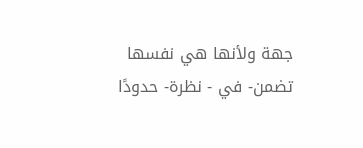جهة ولأنها هي نفسها تضمن- في - نظرة- حدودًا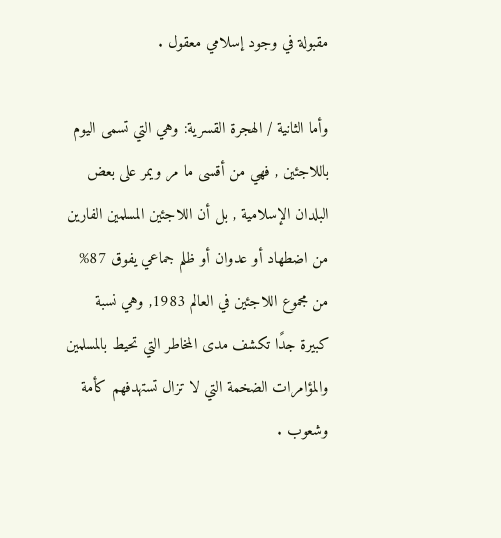مقبولة في وجود إسلامي معقول .

وأما الثانية / الهجرة القسرية: وهي التي تسمى اليوم باللاجئين , فهي من أقسى ما مر ويمر على بعض البلدان الإسلامية , بل أن اللاجئين المسلمين الفارين من اضطهاد أو عدوان أو ظلم جماعي يفوق 87% من مجموع اللاجئين في العالم 1983, وهي نسبة كبيرة جدًا تكشف مدى المخاطر التي تحيط بالمسلمين والمؤامرات الضخمة التي لا تزال تستهدفهم كأمة وشعوب .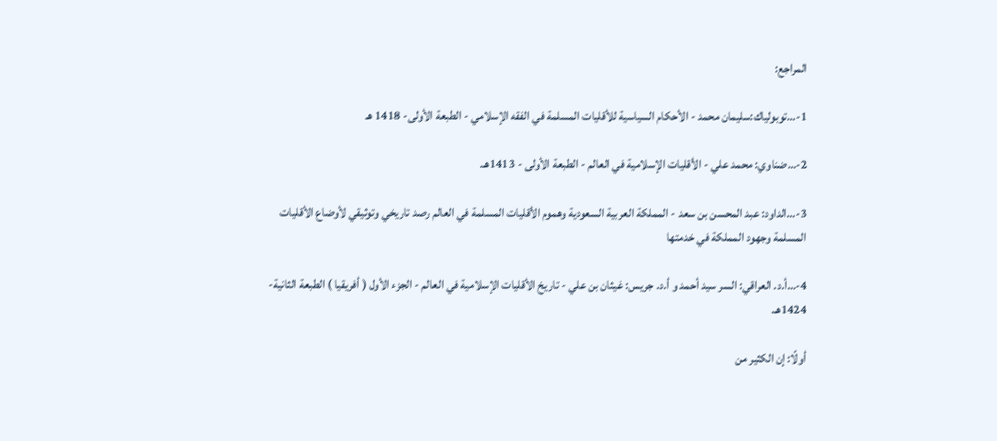المراجع:

1-…توبولياك:سليمان محمد - الأحكام السياسية للأقليات المسلمة في الفقه الإسلامي - الطبعة الأولى- 1418 هـ

2-…ضناوي: محمد علي - الأقليات الإسلامية في العالم - الطبعة الأولى - 1413هـ.

3-…الداود: عبد المحسن بن سعد - المملكة العربية السعودية وهموم الأقليات المسلمة في العالم رصد تاريخي وتوثيقي لأوضاع الأقليات المسلمة وجهود المملكة في خدمتها

4-…أ.د. العراقي: السر سيد أحمد و أ.د. جريس: غيثان بن علي - تاريخ الأقليات الإسلامية في العالم - الجزء الأول ( أفريقيا ) الطبعة الثانية- 1424هـ.

أولًا: إن الكثير من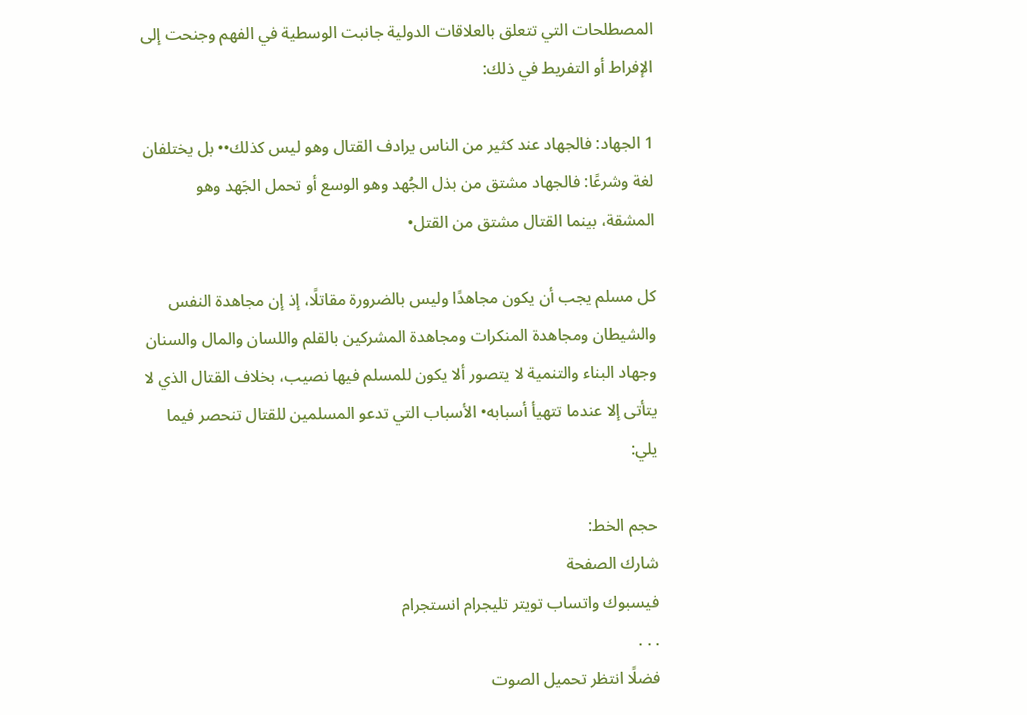المصطلحات التي تتعلق بالعلاقات الدولية جانبت الوسطية في الفهم وجنحت إلى الإفراط أو التفريط في ذلك:

1 الجهاد: فالجهاد عند كثير من الناس يرادف القتال وهو ليس كذلك•• بل يختلفان لغة وشرعًا: فالجهاد مشتق من بذل الجُهد وهو الوسع أو تحمل الجَهد وهو المشقة، بينما القتال مشتق من القتل•

كل مسلم يجب أن يكون مجاهدًا وليس بالضرورة مقاتلًا، إذ إن مجاهدة النفس والشيطان ومجاهدة المنكرات ومجاهدة المشركين بالقلم واللسان والمال والسنان وجهاد البناء والتنمية لا يتصور ألا يكون للمسلم فيها نصيب، بخلاف القتال الذي لا يتأتى إلا عندما تتهيأ أسبابه• الأسباب التي تدعو المسلمين للقتال تنحصر فيما يلي:

حجم الخط:
شارك الصفحة
فيسبوك واتساب تويتر تليجرام انستجرام
. . .
فضلًا انتظر تحميل الصوت